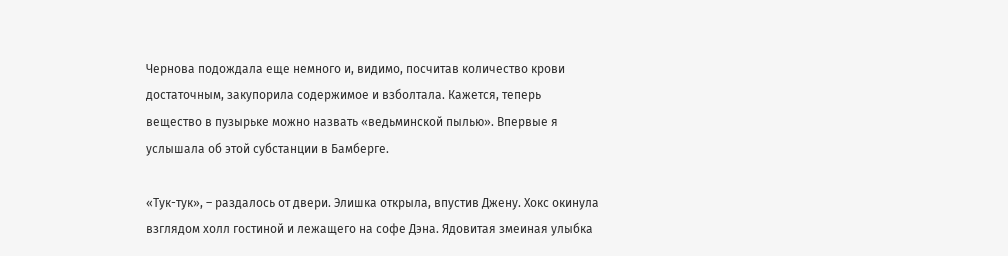Чернова подождала еще немного и, видимо, посчитав количество крови достаточным, закупорила содержимое и взболтала. Кажется, теперь вещество в пузырьке можно назвать «ведьминской пылью». Впервые я услышала об этой субстанции в Бамберге.

«Тук-тук», – раздалось от двери. Элишка открыла, впустив Джену. Хокс окинула взглядом холл гостиной и лежащего на софе Дэна. Ядовитая змеиная улыбка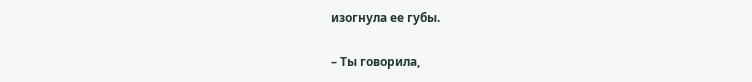изогнула ее губы.

– Ты говорила,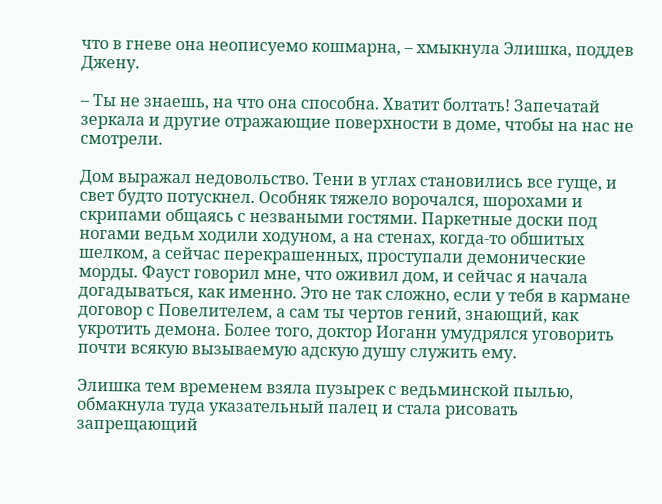что в гневе она неописуемо кошмарна, – хмыкнула Элишка, поддев Джену.

– Ты не знаешь, на что она способна. Хватит болтать! Запечатай зеркала и другие отражающие поверхности в доме, чтобы на нас не смотрели.

Дом выражал недовольство. Тени в углах становились все гуще, и свет будто потускнел. Особняк тяжело ворочался, шорохами и скрипами общаясь с незваными гостями. Паркетные доски под ногами ведьм ходили ходуном, а на стенах, когда-то обшитых шелком, а сейчас перекрашенных, проступали демонические морды. Фауст говорил мне, что оживил дом, и сейчас я начала догадываться, как именно. Это не так сложно, если у тебя в кармане договор с Повелителем, а сам ты чертов гений, знающий, как укротить демона. Более того, доктор Иоганн умудрялся уговорить почти всякую вызываемую адскую душу служить ему.

Элишка тем временем взяла пузырек с ведьминской пылью, обмакнула туда указательный палец и стала рисовать запрещающий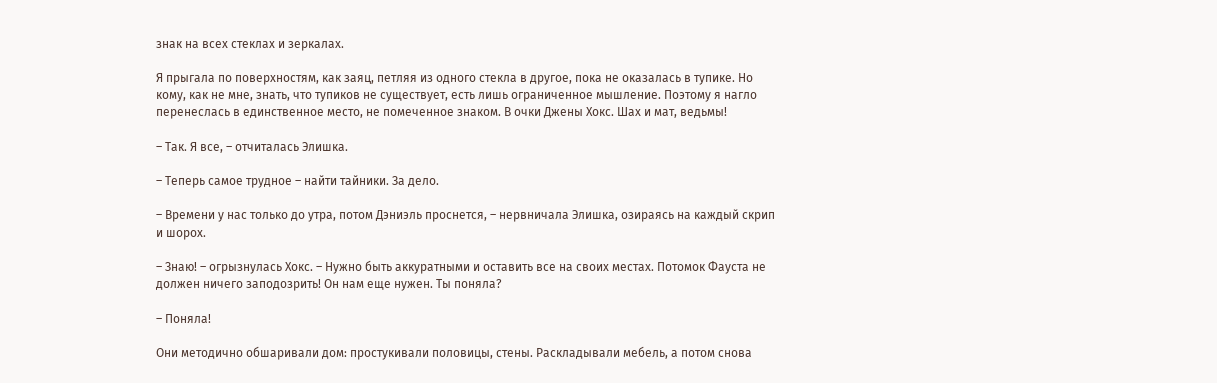знак на всех стеклах и зеркалах.

Я прыгала по поверхностям, как заяц, петляя из одного стекла в другое, пока не оказалась в тупике. Но кому, как не мне, знать, что тупиков не существует, есть лишь ограниченное мышление. Поэтому я нагло перенеслась в единственное место, не помеченное знаком. В очки Джены Хокс. Шах и мат, ведьмы!

– Так. Я все, – отчиталась Элишка.

– Теперь самое трудное – найти тайники. За дело.

– Времени у нас только до утра, потом Дэниэль проснется, – нервничала Элишка, озираясь на каждый скрип и шорох.

– Знаю! – огрызнулась Хокс. – Нужно быть аккуратными и оставить все на своих местах. Потомок Фауста не должен ничего заподозрить! Он нам еще нужен. Ты поняла?

– Поняла!

Они методично обшаривали дом: простукивали половицы, стены. Раскладывали мебель, а потом снова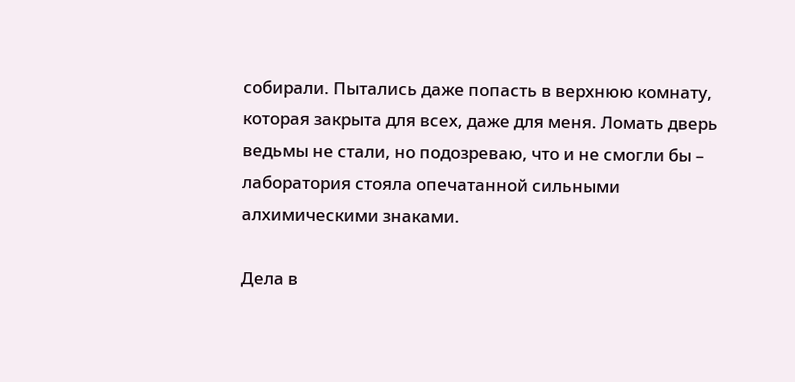собирали. Пытались даже попасть в верхнюю комнату, которая закрыта для всех, даже для меня. Ломать дверь ведьмы не стали, но подозреваю, что и не смогли бы – лаборатория стояла опечатанной сильными алхимическими знаками.

Дела в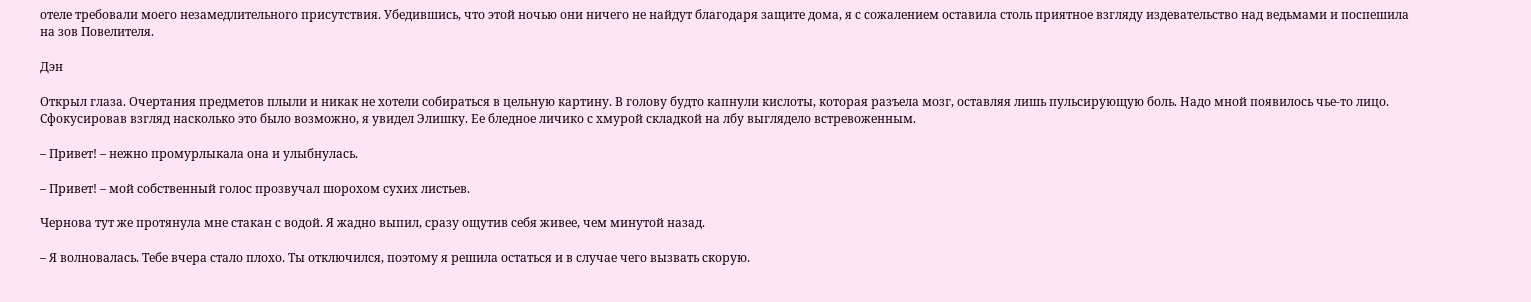отеле требовали моего незамедлительного присутствия. Убедившись, что этой ночью они ничего не найдут благодаря защите дома, я с сожалением оставила столь приятное взгляду издевательство над ведьмами и поспешила на зов Повелителя.

Дэн

Открыл глаза. Очертания предметов плыли и никак не хотели собираться в цельную картину. В голову будто капнули кислоты, которая разъела мозг, оставляя лишь пульсирующую боль. Надо мной появилось чье-то лицо. Сфокусировав взгляд насколько это было возможно, я увидел Элишку. Ее бледное личико с хмурой складкой на лбу выглядело встревоженным.

– Привет! – нежно промурлыкала она и улыбнулась.

– Привет! – мой собственный голос прозвучал шорохом сухих листьев.

Чернова тут же протянула мне стакан с водой. Я жадно выпил, сразу ощутив себя живее, чем минутой назад.

– Я волновалась. Тебе вчера стало плохо. Ты отключился, поэтому я решила остаться и в случае чего вызвать скорую.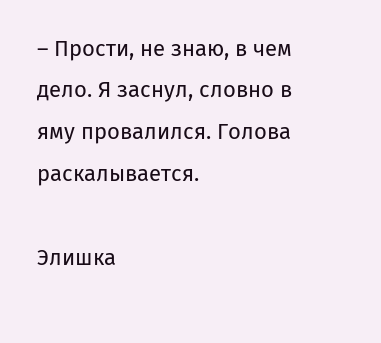– Прости, не знаю, в чем дело. Я заснул, словно в яму провалился. Голова раскалывается.

Элишка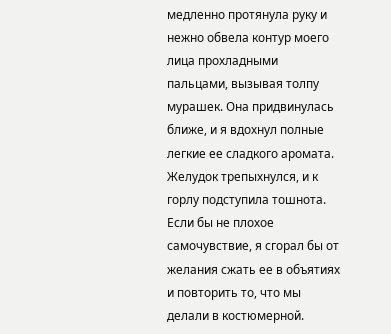медленно протянула руку и нежно обвела контур моего лица прохладными пальцами, вызывая толпу мурашек. Она придвинулась ближе, и я вдохнул полные легкие ее сладкого аромата. Желудок трепыхнулся, и к горлу подступила тошнота. Если бы не плохое самочувствие, я сгорал бы от желания сжать ее в объятиях и повторить то, что мы делали в костюмерной.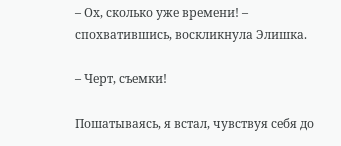– Ох, сколько уже времени! – спохватившись, воскликнула Элишка.

– Черт, съемки!

Пошатываясь, я встал, чувствуя себя до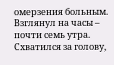омерзения больным. Взглянул на часы – почти семь утра. Схватился за голову,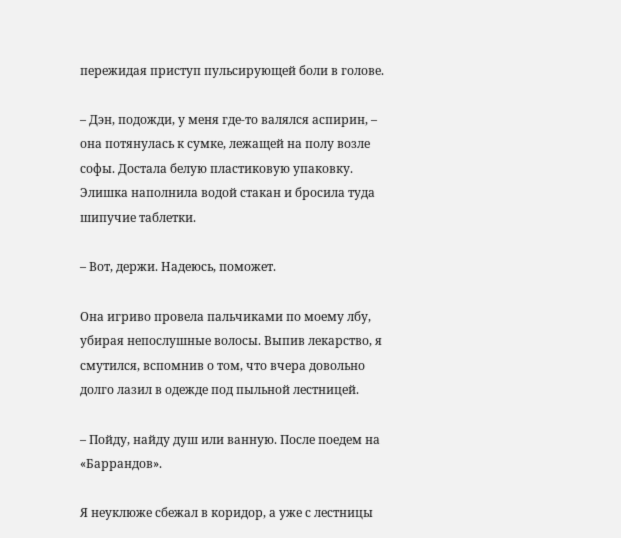пережидая приступ пульсирующей боли в голове.

– Дэн, подожди, у меня где-то валялся аспирин, – она потянулась к сумке, лежащей на полу возле софы. Достала белую пластиковую упаковку. Элишка наполнила водой стакан и бросила туда шипучие таблетки.

– Вот, держи. Надеюсь, поможет.

Она игриво провела пальчиками по моему лбу, убирая непослушные волосы. Выпив лекарство, я смутился, вспомнив о том, что вчера довольно долго лазил в одежде под пыльной лестницей.

– Пойду, найду душ или ванную. После поедем на «Баррандов».

Я неуклюже сбежал в коридор, а уже с лестницы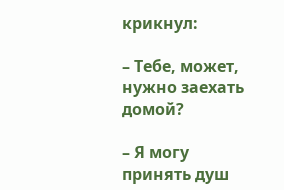крикнул:

– Тебе, может, нужно заехать домой?

– Я могу принять душ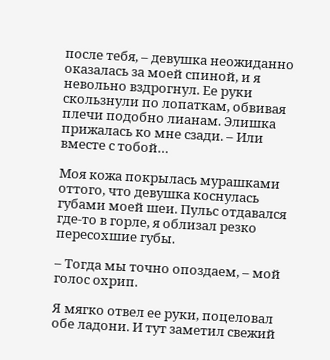после тебя, – девушка неожиданно оказалась за моей спиной, и я невольно вздрогнул. Ее руки скользнули по лопаткам, обвивая плечи подобно лианам. Элишка прижалась ко мне сзади. – Или вместе с тобой…

Моя кожа покрылась мурашками оттого, что девушка коснулась губами моей шеи. Пульс отдавался где-то в горле, я облизал резко пересохшие губы.

– Тогда мы точно опоздаем, – мой голос охрип.

Я мягко отвел ее руки, поцеловал обе ладони. И тут заметил свежий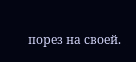порез на своей.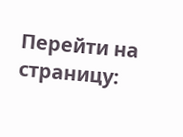Перейти на страницу: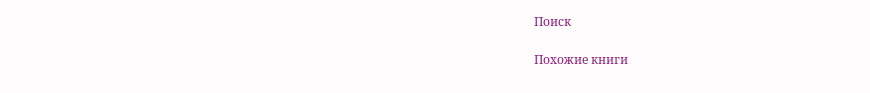Поиск

Похожие книги